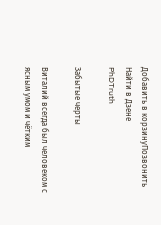Добавить в корзинуПозвонить
Найти в Дзене
PhDTruth

Забытые черты

Виталий всегда был человеком с ясным умом и чётким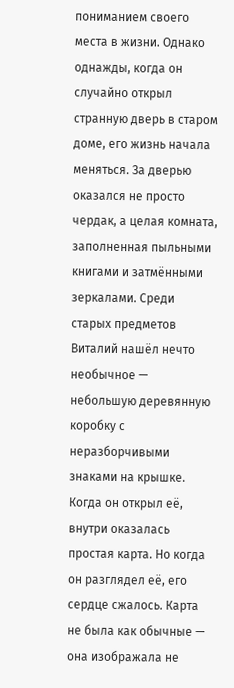пониманием своего места в жизни. Однако однажды, когда он случайно открыл странную дверь в старом доме, его жизнь начала меняться. За дверью оказался не просто чердак, а целая комната, заполненная пыльными книгами и затмёнными зеркалами. Среди старых предметов Виталий нашёл нечто необычное — небольшую деревянную коробку с неразборчивыми знаками на крышке. Когда он открыл её, внутри оказалась простая карта. Но когда он разглядел её, его сердце сжалось. Карта не была как обычные — она изображала не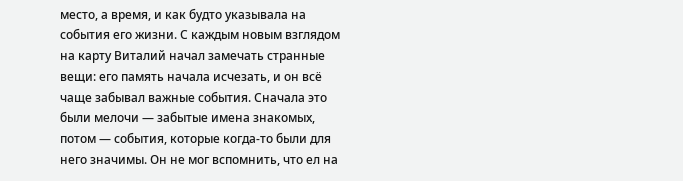место, а время, и как будто указывала на события его жизни. С каждым новым взглядом на карту Виталий начал замечать странные вещи: его память начала исчезать, и он всё чаще забывал важные события. Сначала это были мелочи — забытые имена знакомых, потом — события, которые когда-то были для него значимы. Он не мог вспомнить, что ел на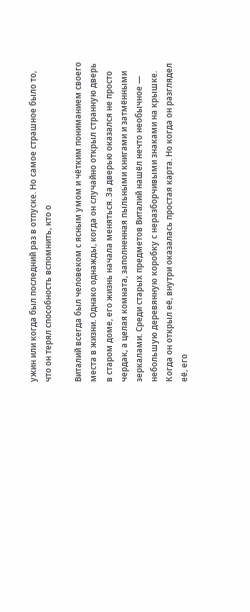ужин или когда был последний раз в отпуске. Но самое страшное было то, что он терял способность вспомнить, кто о

Виталий всегда был человеком с ясным умом и чётким пониманием своего места в жизни. Однако однажды, когда он случайно открыл странную дверь в старом доме, его жизнь начала меняться. За дверью оказался не просто чердак, а целая комната, заполненная пыльными книгами и затмёнными зеркалами. Среди старых предметов Виталий нашёл нечто необычное — небольшую деревянную коробку с неразборчивыми знаками на крышке. Когда он открыл её, внутри оказалась простая карта. Но когда он разглядел её, его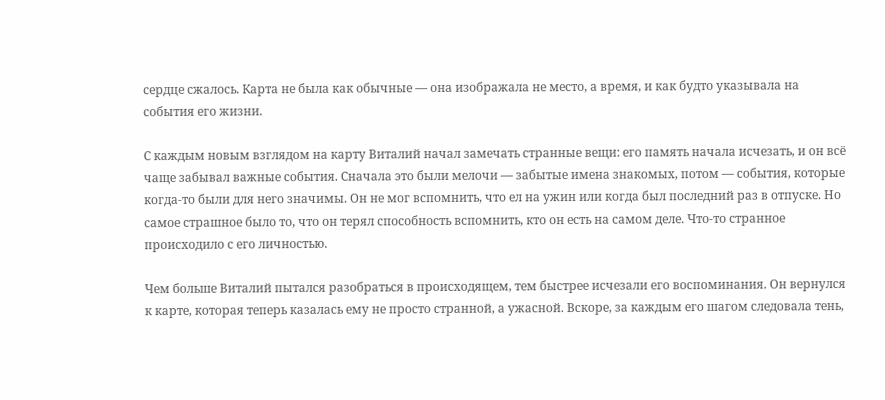сердце сжалось. Карта не была как обычные — она изображала не место, а время, и как будто указывала на события его жизни.

С каждым новым взглядом на карту Виталий начал замечать странные вещи: его память начала исчезать, и он всё чаще забывал важные события. Сначала это были мелочи — забытые имена знакомых, потом — события, которые когда-то были для него значимы. Он не мог вспомнить, что ел на ужин или когда был последний раз в отпуске. Но самое страшное было то, что он терял способность вспомнить, кто он есть на самом деле. Что-то странное происходило с его личностью.

Чем больше Виталий пытался разобраться в происходящем, тем быстрее исчезали его воспоминания. Он вернулся к карте, которая теперь казалась ему не просто странной, а ужасной. Вскоре, за каждым его шагом следовала тень,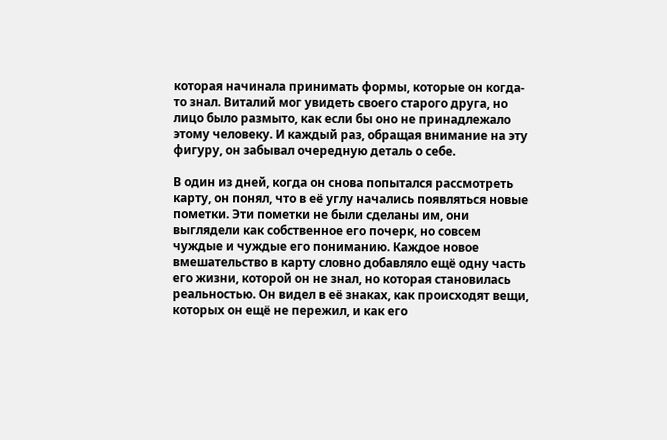которая начинала принимать формы, которые он когда-то знал. Виталий мог увидеть своего старого друга, но лицо было размыто, как если бы оно не принадлежало этому человеку. И каждый раз, обращая внимание на эту фигуру, он забывал очередную деталь о себе.

В один из дней, когда он снова попытался рассмотреть карту, он понял, что в её углу начались появляться новые пометки. Эти пометки не были сделаны им, они выглядели как собственное его почерк, но совсем чуждые и чуждые его пониманию. Каждое новое вмешательство в карту словно добавляло ещё одну часть его жизни, которой он не знал, но которая становилась реальностью. Он видел в её знаках, как происходят вещи, которых он ещё не пережил, и как его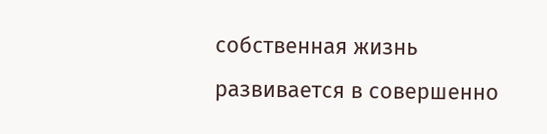собственная жизнь развивается в совершенно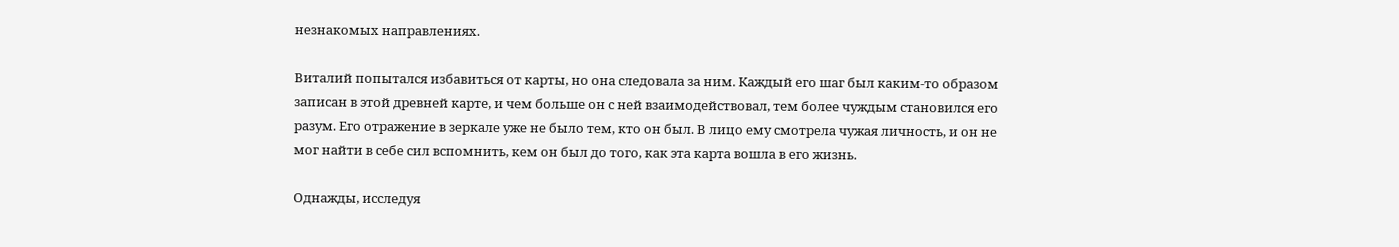незнакомых направлениях.

Виталий попытался избавиться от карты, но она следовала за ним. Каждый его шаг был каким-то образом записан в этой древней карте, и чем больше он с ней взаимодействовал, тем более чуждым становился его разум. Его отражение в зеркале уже не было тем, кто он был. В лицо ему смотрела чужая личность, и он не мог найти в себе сил вспомнить, кем он был до того, как эта карта вошла в его жизнь.

Однажды, исследуя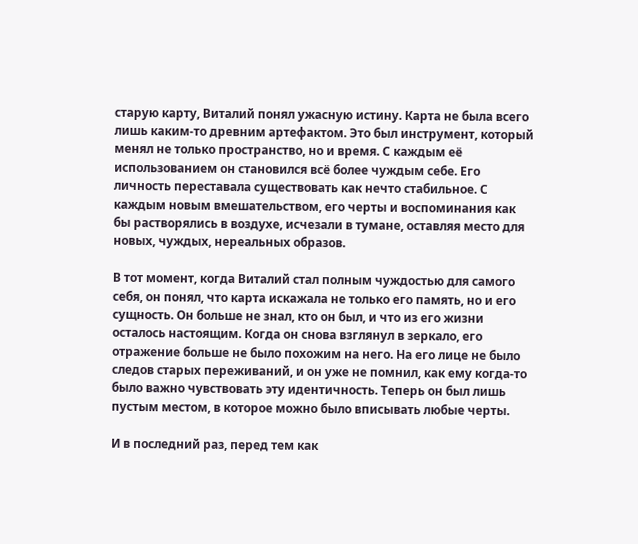старую карту, Виталий понял ужасную истину. Карта не была всего лишь каким-то древним артефактом. Это был инструмент, который менял не только пространство, но и время. С каждым её использованием он становился всё более чуждым себе. Его личность переставала существовать как нечто стабильное. С каждым новым вмешательством, его черты и воспоминания как бы растворялись в воздухе, исчезали в тумане, оставляя место для новых, чуждых, нереальных образов.

В тот момент, когда Виталий стал полным чуждостью для самого себя, он понял, что карта искажала не только его память, но и его сущность. Он больше не знал, кто он был, и что из его жизни осталось настоящим. Когда он снова взглянул в зеркало, его отражение больше не было похожим на него. На его лице не было следов старых переживаний, и он уже не помнил, как ему когда-то было важно чувствовать эту идентичность. Теперь он был лишь пустым местом, в которое можно было вписывать любые черты.

И в последний раз, перед тем как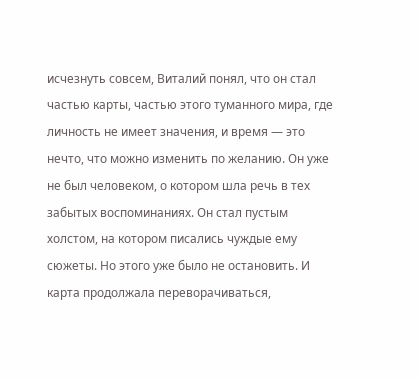исчезнуть совсем, Виталий понял, что он стал частью карты, частью этого туманного мира, где личность не имеет значения, и время — это нечто, что можно изменить по желанию. Он уже не был человеком, о котором шла речь в тех забытых воспоминаниях. Он стал пустым холстом, на котором писались чуждые ему сюжеты. Но этого уже было не остановить. И карта продолжала переворачиваться,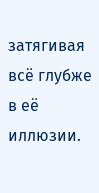затягивая всё глубже в её иллюзии.